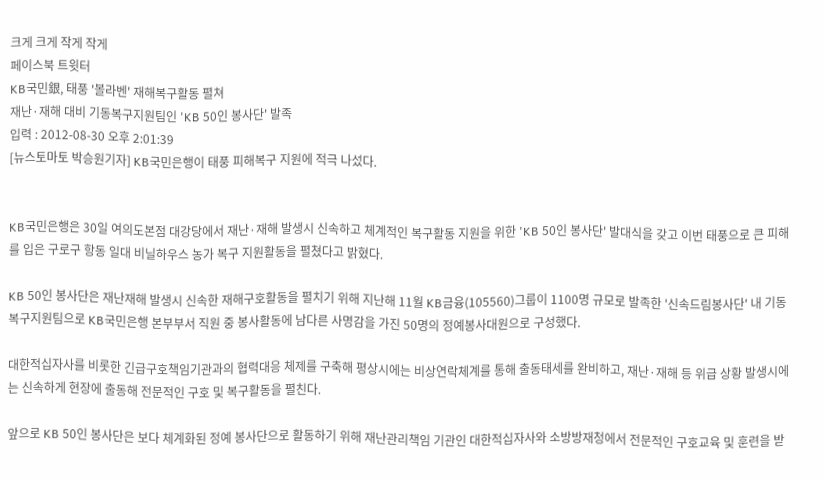크게 크게 작게 작게
페이스북 트윗터
KB국민銀, 태풍 '볼라벤' 재해복구활동 펼쳐
재난·재해 대비 기동복구지원팀인 'KB 50인 봉사단' 발족
입력 : 2012-08-30 오후 2:01:39
[뉴스토마토 박승원기자] KB국민은행이 태풍 피해복구 지원에 적극 나섰다.


KB국민은행은 30일 여의도본점 대강당에서 재난·재해 발생시 신속하고 체계적인 복구활동 지원을 위한 'KB 50인 봉사단' 발대식을 갖고 이번 태풍으로 큰 피해를 입은 구로구 항동 일대 비닐하우스 농가 복구 지원활동을 펼쳤다고 밝혔다.

KB 50인 봉사단은 재난재해 발생시 신속한 재해구호활동을 펼치기 위해 지난해 11월 KB금융(105560)그룹이 1100명 규모로 발족한 '신속드림봉사단' 내 기동복구지원팀으로 KB국민은행 본부부서 직원 중 봉사활동에 남다른 사명감을 가진 50명의 정예봉사대원으로 구성했다.

대한적십자사를 비롯한 긴급구호책임기관과의 협력대응 체제를 구축해 평상시에는 비상연락체계를 통해 출동태세를 완비하고, 재난·재해 등 위급 상황 발생시에는 신속하게 현장에 출동해 전문적인 구호 및 복구활동을 펼친다.

앞으로 KB 50인 봉사단은 보다 체계화된 정예 봉사단으로 활동하기 위해 재난관리책임 기관인 대한적십자사와 소방방재청에서 전문적인 구호교육 및 훈련을 받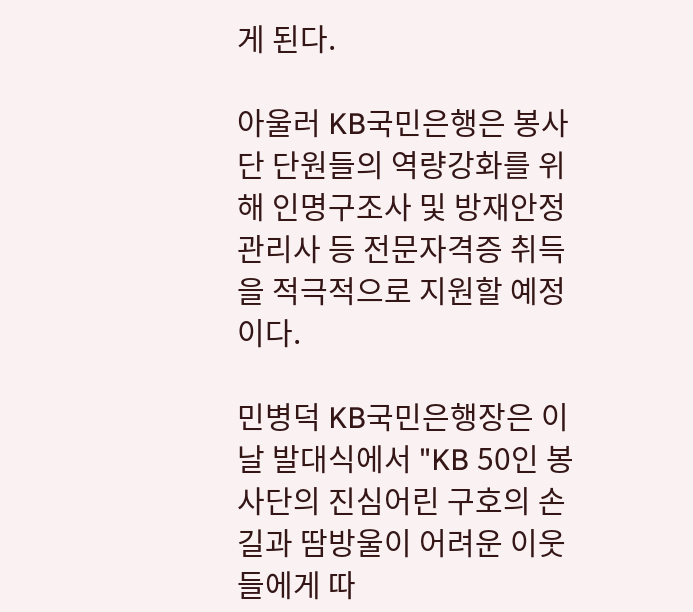게 된다.

아울러 KB국민은행은 봉사단 단원들의 역량강화를 위해 인명구조사 및 방재안정관리사 등 전문자격증 취득을 적극적으로 지원할 예정이다.

민병덕 KB국민은행장은 이날 발대식에서 "KB 50인 봉사단의 진심어린 구호의 손길과 땀방울이 어려운 이웃들에게 따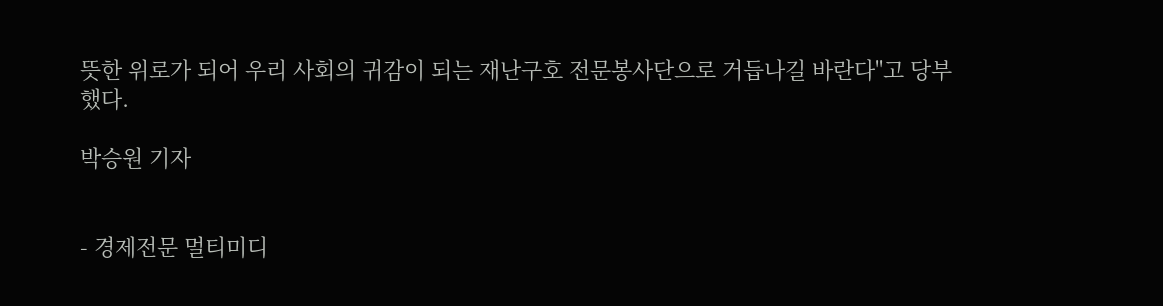뜻한 위로가 되어 우리 사회의 귀감이 되는 재난구호 전문봉사단으로 거듭나길 바란다"고 당부했다.

박승원 기자


- 경제전문 멀티미디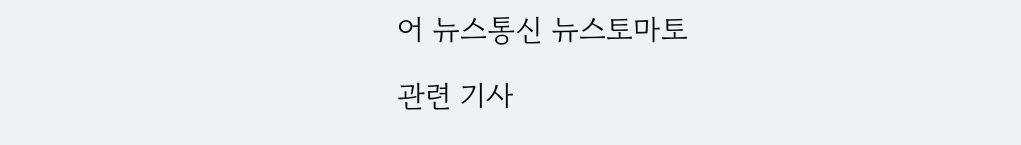어 뉴스통신 뉴스토마토

관련 기사